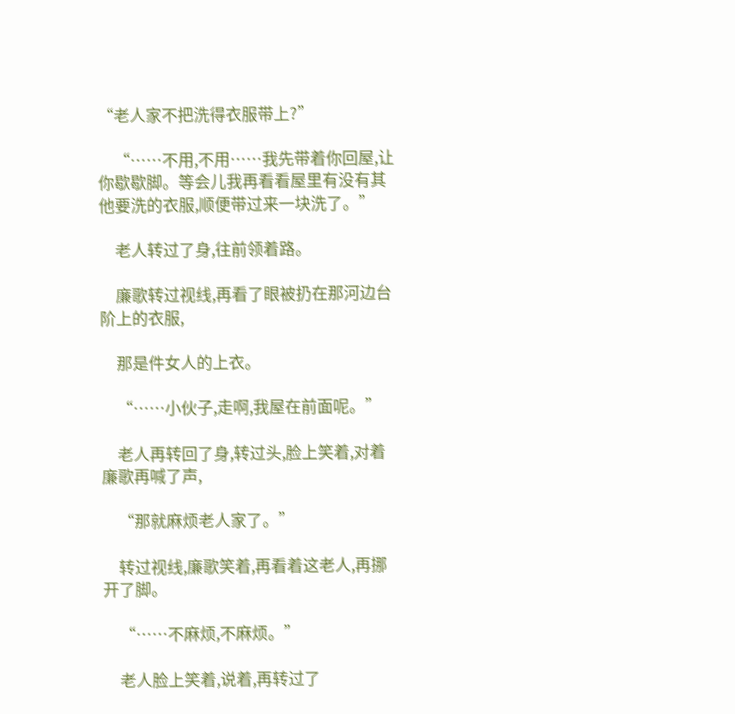“老人家不把洗得衣服带上?”

    “……不用,不用……我先带着你回屋,让你歇歇脚。等会儿我再看看屋里有没有其他要洗的衣服,顺便带过来一块洗了。”

    老人转过了身,往前领着路。

    廉歌转过视线,再看了眼被扔在那河边台阶上的衣服,

    那是件女人的上衣。

    “……小伙子,走啊,我屋在前面呢。”

    老人再转回了身,转过头,脸上笑着,对着廉歌再喊了声,

    “那就麻烦老人家了。”

    转过视线,廉歌笑着,再看着这老人,再挪开了脚。

    “……不麻烦,不麻烦。”

    老人脸上笑着,说着,再转过了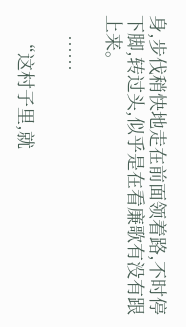身,步伐稍快地走在前面领着路,不时停下脚,转过头,似乎是在看廉歌有没有跟上来。

    ……

    “这村子里,就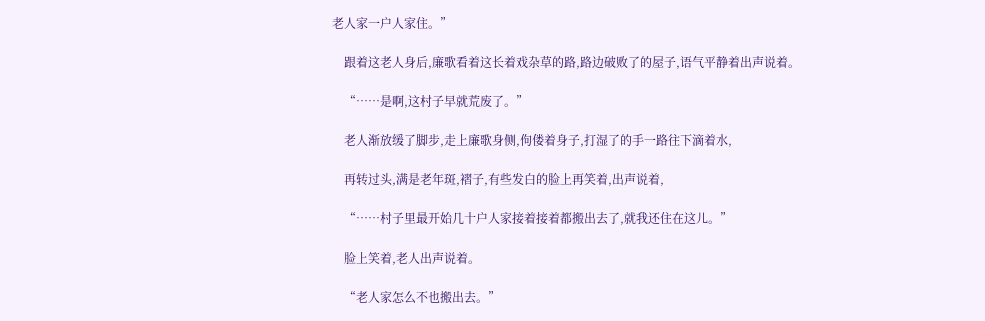老人家一户人家住。”

    跟着这老人身后,廉歌看着这长着戏杂草的路,路边破败了的屋子,语气平静着出声说着。

    “……是啊,这村子早就荒废了。”

    老人渐放缓了脚步,走上廉歌身侧,佝偻着身子,打湿了的手一路往下滴着水,

    再转过头,满是老年斑,褶子,有些发白的脸上再笑着,出声说着,

    “……村子里最开始几十户人家接着接着都搬出去了,就我还住在这儿。”

    脸上笑着,老人出声说着。

    “老人家怎么不也搬出去。”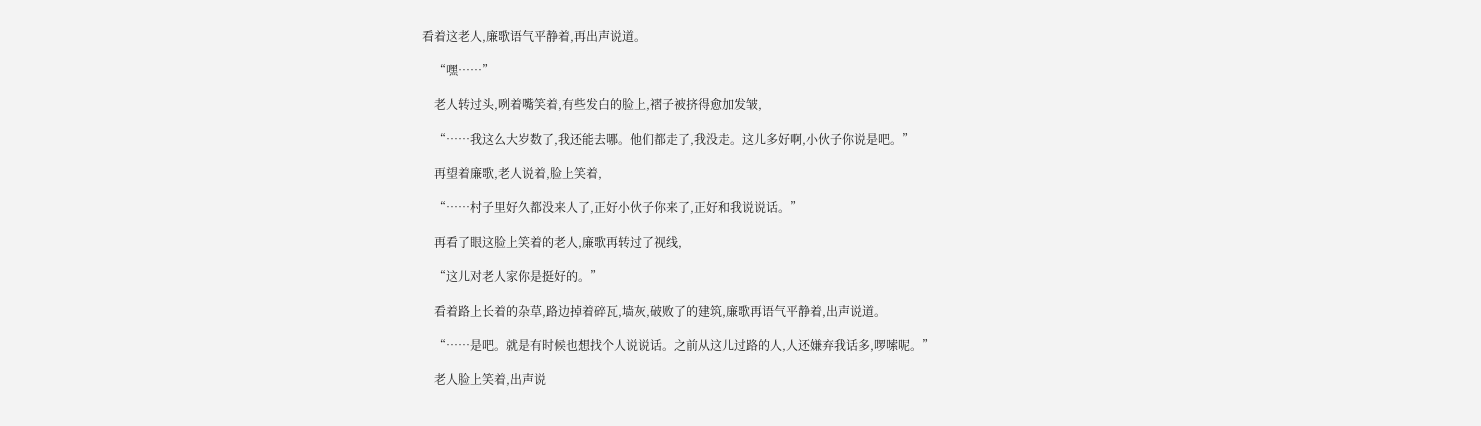看着这老人,廉歌语气平静着,再出声说道。

    “嘿……”

    老人转过头,咧着嘴笑着,有些发白的脸上,褶子被挤得愈加发皱,

    “……我这么大岁数了,我还能去哪。他们都走了,我没走。这儿多好啊,小伙子你说是吧。”

    再望着廉歌,老人说着,脸上笑着,

    “……村子里好久都没来人了,正好小伙子你来了,正好和我说说话。”

    再看了眼这脸上笑着的老人,廉歌再转过了视线,

    “这儿对老人家你是挺好的。”

    看着路上长着的杂草,路边掉着碎瓦,墙灰,破败了的建筑,廉歌再语气平静着,出声说道。

    “……是吧。就是有时候也想找个人说说话。之前从这儿过路的人,人还嫌弃我话多,啰嗦呢。”

    老人脸上笑着,出声说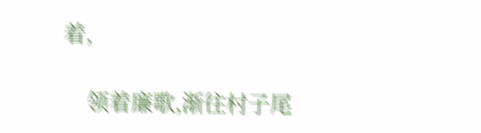着,

    领着廉歌,渐往村子尾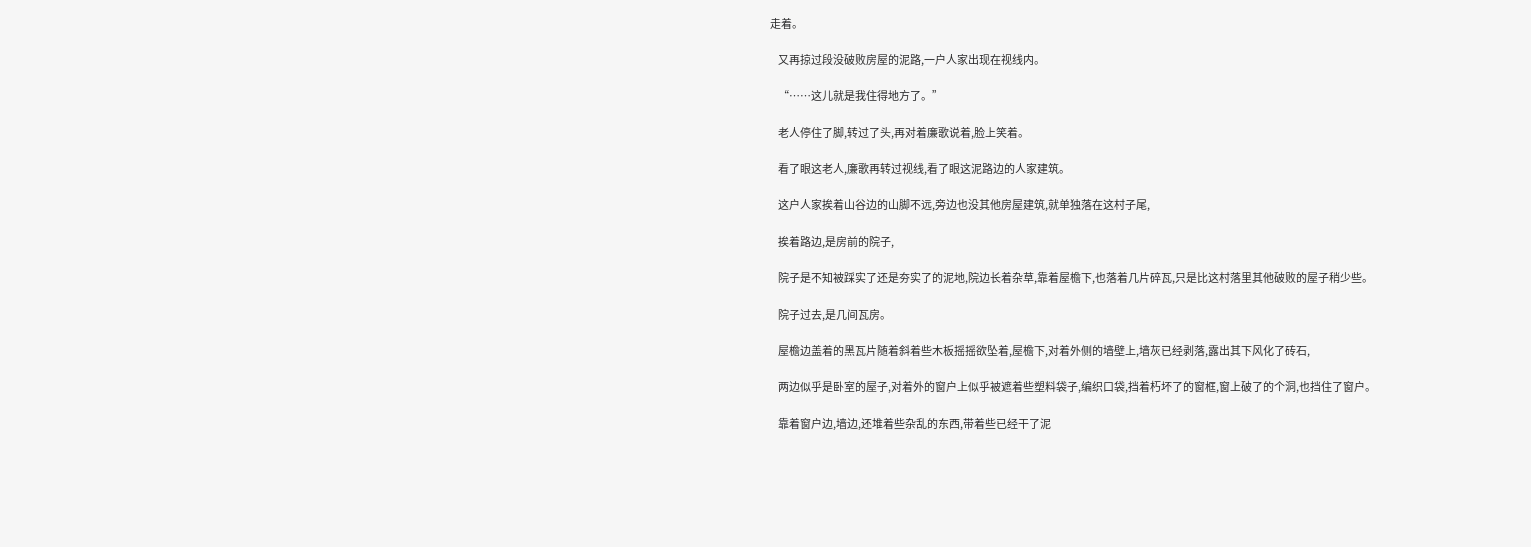走着。

    又再掠过段没破败房屋的泥路,一户人家出现在视线内。

    “……这儿就是我住得地方了。”

    老人停住了脚,转过了头,再对着廉歌说着,脸上笑着。

    看了眼这老人,廉歌再转过视线,看了眼这泥路边的人家建筑。

    这户人家挨着山谷边的山脚不远,旁边也没其他房屋建筑,就单独落在这村子尾,

    挨着路边,是房前的院子,

    院子是不知被踩实了还是夯实了的泥地,院边长着杂草,靠着屋檐下,也落着几片碎瓦,只是比这村落里其他破败的屋子稍少些。

    院子过去,是几间瓦房。

    屋檐边盖着的黑瓦片随着斜着些木板摇摇欲坠着,屋檐下,对着外侧的墙壁上,墙灰已经剥落,露出其下风化了砖石,

    两边似乎是卧室的屋子,对着外的窗户上似乎被遮着些塑料袋子,编织口袋,挡着朽坏了的窗框,窗上破了的个洞,也挡住了窗户。

    靠着窗户边,墙边,还堆着些杂乱的东西,带着些已经干了泥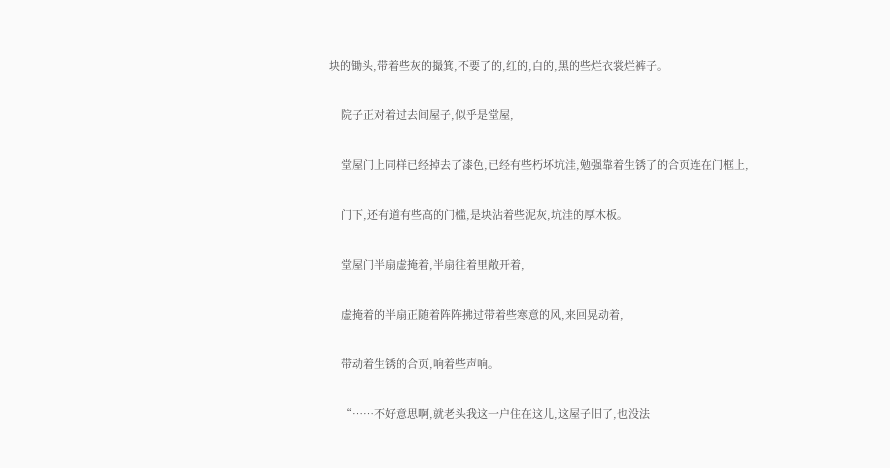块的锄头,带着些灰的撮箕,不要了的,红的,白的,黑的些烂衣裳烂裤子。

    院子正对着过去间屋子,似乎是堂屋,

    堂屋门上同样已经掉去了漆色,已经有些朽坏坑洼,勉强靠着生锈了的合页连在门框上,

    门下,还有道有些高的门槛,是块沾着些泥灰,坑洼的厚木板。

    堂屋门半扇虚掩着,半扇往着里敞开着,

    虚掩着的半扇正随着阵阵拂过带着些寒意的风,来回晃动着,

    带动着生锈的合页,响着些声响。

    “……不好意思啊,就老头我这一户住在这儿,这屋子旧了,也没法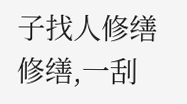子找人修缮修缮,一刮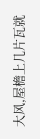大风,屋檐上几片瓦就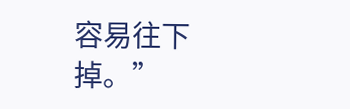容易往下掉。”